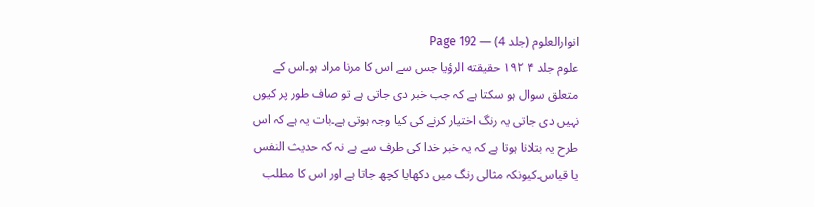انوارالعلوم (جلد 4) — Page 192
علوم جلد ۴ ۱۹۲ حقیقته الرؤيا جس سے اس کا مرنا مراد ہو۔اس کے متعلق سوال ہو سکتا ہے کہ جب خبر دی جاتی ہے تو صاف طور پر کیوں نہیں دی جاتی یہ رنگ اختیار کرنے کی کیا وجہ ہوتی ہے۔بات یہ ہے کہ اس طرح یہ بتلانا ہوتا ہے کہ یہ خبر خدا کی طرف سے ہے نہ کہ حدیث النفس یا قیاس۔کیونکہ مثالی رنگ میں دکھایا کچھ جاتا ہے اور اس کا مطلب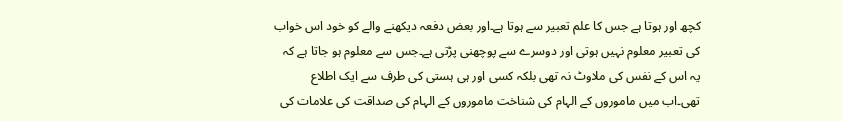کچھ اور ہوتا ہے جس کا علم تعبیر سے ہوتا ہے۔اور بعض دفعہ دیکھنے والے کو خود اس خواب کی تعبیر معلوم نہیں ہوتی اور دوسرے سے پوچھنی پڑتی ہے۔جس سے معلوم ہو جاتا ہے کہ یہ اس کے نفس کی ملاوٹ نہ تھی بلکہ کسی اور ہی ہستی کی طرف سے ایک اطلاع تھی۔اب میں ماموروں کے الہام کی شناخت ماموروں کے الہام کی صداقت کی علامات کی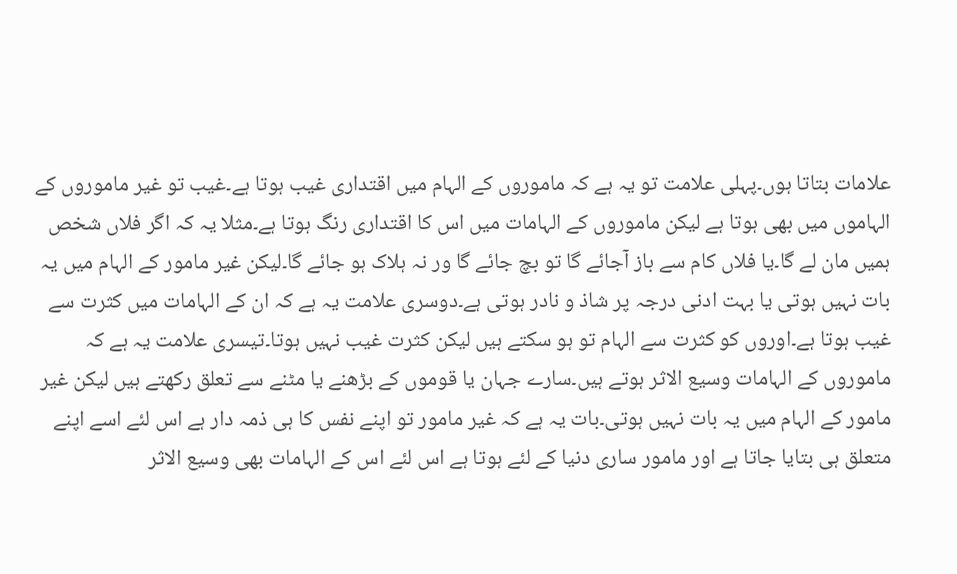علامات بتاتا ہوں۔پہلی علامت تو یہ ہے کہ ماموروں کے الہام میں اقتداری غیب ہوتا ہے۔غیب تو غیر ماموروں کے الہاموں میں بھی ہوتا ہے لیکن ماموروں کے الہامات میں اس کا اقتداری رنگ ہوتا ہے۔مثلا یہ کہ اگر فلاں شخص ہمیں مان لے گا۔یا فلاں کام سے باز آجائے گا تو بچ جائے گا ور نہ ہلاک ہو جائے گا۔لیکن غیر مامور کے الہام میں یہ بات نہیں ہوتی یا بہت ادنی درجہ پر شاذ و نادر ہوتی ہے۔دوسری علامت یہ ہے کہ ان کے الہامات میں کثرت سے غیب ہوتا ہے۔اوروں کو کثرت سے الہام تو ہو سکتے ہیں لیکن کثرت غیب نہیں ہوتا۔تیسری علامت یہ ہے کہ ماموروں کے الہامات وسیع الاثر ہوتے ہیں۔سارے جہان یا قوموں کے بڑھنے یا مٹنے سے تعلق رکھتے ہیں لیکن غیر مامور کے الہام میں یہ بات نہیں ہوتی۔بات یہ ہے کہ غیر مامور تو اپنے نفس کا ہی ذمہ دار ہے اس لئے اسے اپنے متعلق ہی بتایا جاتا ہے اور مامور ساری دنیا کے لئے ہوتا ہے اس لئے اس کے الہامات بھی وسیع الاثر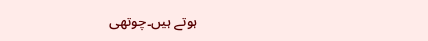ہوتے ہیں۔چوتھی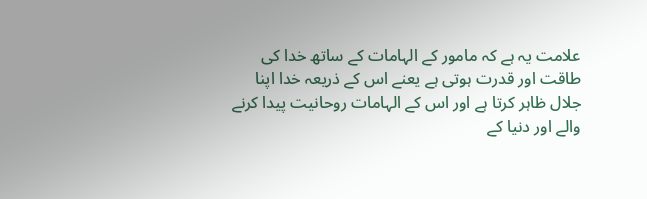علامت یہ ہے کہ مامور کے الہامات کے ساتھ خدا کی طاقت اور قدرت ہوتی ہے یعنے اس کے ذریعہ خدا اپنا جلال ظاہر کرتا ہے اور اس کے الہامات روحانیت پیدا کرنے والے اور دنیا کے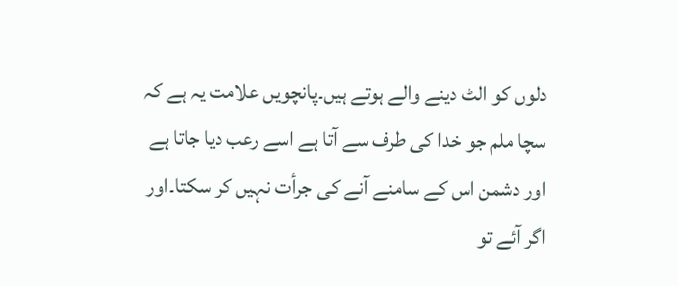دلوں کو الٹ دینے والے ہوتے ہیں۔پانچویں علامت یہ ہے کہ سچا ملم جو خدا کی طرف سے آتا ہے اسے رعب دیا جاتا ہے اور دشمن اس کے سامنے آنے کی جرأت نہیں کر سکتا۔اور اگر آئے تو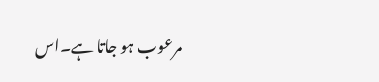مرعوب ہو جاتا ہے۔اس